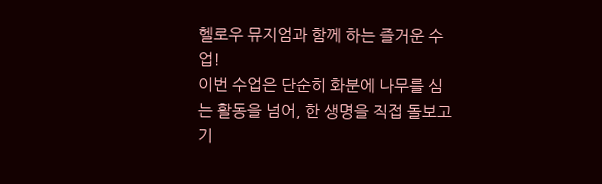헬로우 뮤지엄과 함께 하는 즐거운 수업!
이번 수업은 단순히 화분에 나무를 심는 활동을 넘어, 한 생명을 직접 돌보고 기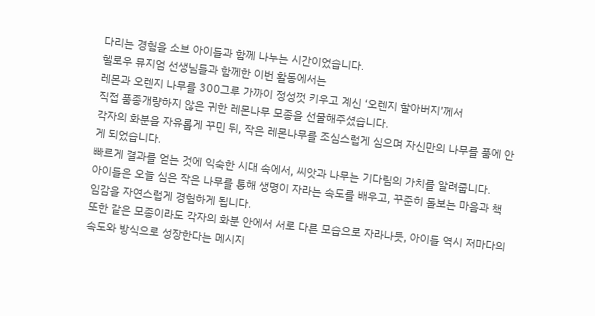다리는 경험을 소브 아이들과 함께 나누는 시간이었습니다.
헬로우 뮤지엄 선생님들과 함께한 이번 활동에서는
레몬과 오렌지 나무를 300그루 가까이 정성껏 키우고 계신 ‘오렌지 할아버지’께서
직접 품종개량하지 않은 귀한 레몬나무 모종을 선물해주셨습니다.
각자의 화분을 자유롭게 꾸민 뒤, 작은 레몬나무를 조심스럽게 심으며 자신만의 나무를 품에 안게 되었습니다.
빠르게 결과를 얻는 것에 익숙한 시대 속에서, 씨앗과 나무는 기다림의 가치를 알려줍니다.
아이들은 오늘 심은 작은 나무를 통해 생명이 자라는 속도를 배우고, 꾸준히 돌보는 마음과 책임감을 자연스럽게 경험하게 됩니다.
또한 같은 모종이라도 각자의 화분 안에서 서로 다른 모습으로 자라나듯, 아이들 역시 저마다의 속도와 방식으로 성장한다는 메시지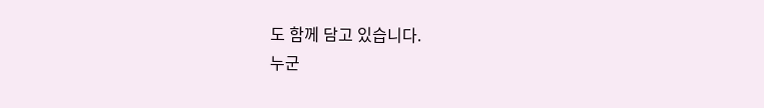도 함께 담고 있습니다.
누군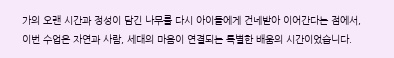가의 오랜 시간과 정성이 담긴 나무를 다시 아이들에게 건네받아 이어간다는 점에서,
이번 수업은 자연과 사람, 세대의 마음이 연결되는 특별한 배움의 시간이었습니다.